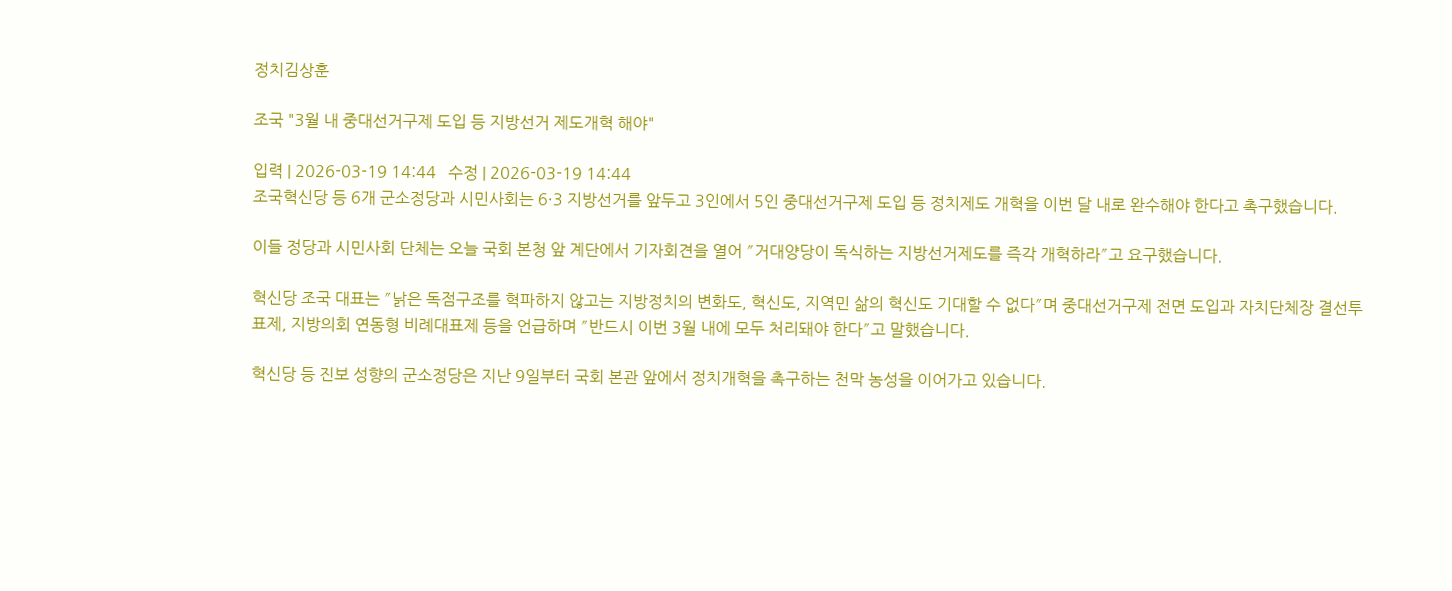정치김상훈

조국 "3월 내 중대선거구제 도입 등 지방선거 제도개혁 해야"

입력 | 2026-03-19 14:44   수정 | 2026-03-19 14:44
조국혁신당 등 6개 군소정당과 시민사회는 6·3 지방선거를 앞두고 3인에서 5인 중대선거구제 도입 등 정치제도 개혁을 이번 달 내로 완수해야 한다고 촉구했습니다.

이들 정당과 시민사회 단체는 오늘 국회 본청 앞 계단에서 기자회견을 열어 ″거대양당이 독식하는 지방선거제도를 즉각 개혁하라″고 요구했습니다.

혁신당 조국 대표는 ″낡은 독점구조를 혁파하지 않고는 지방정치의 변화도, 혁신도, 지역민 삶의 혁신도 기대할 수 없다″며 중대선거구제 전면 도입과 자치단체장 결선투표제, 지방의회 연동형 비례대표제 등을 언급하며 ″반드시 이번 3월 내에 모두 처리돼야 한다″고 말했습니다.

혁신당 등 진보 성향의 군소정당은 지난 9일부터 국회 본관 앞에서 정치개혁을 촉구하는 천막 농성을 이어가고 있습니다.